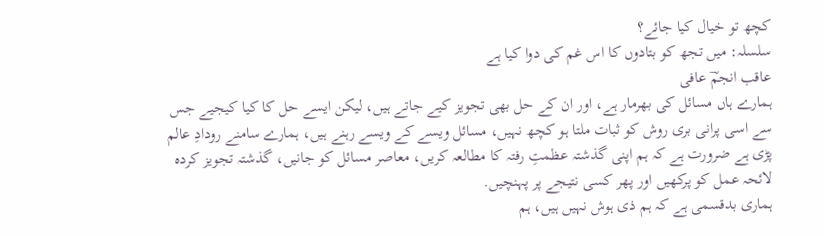کچھ تو خیال کیا جائے؟
سلسلہ: میں تجھ کو بتادوں کا اس غم کی دوا کیا ہے
عاقب انجمؔ عافی
ہمارے ہاں مسائل کی بھرمار ہے، اور ان کے حل بھی تجویز کیے جاتے ہیں، لیکن ایسے حل کا کیا کیجیے جس سے اسی پرانی بری روش کو ثبات ملتا ہو کچھ نہیں، مسائل ویسے کے ویسے رہنے ہیں، ہمارے سامنے رودادِ عالم پڑی ہے ضرورت ہے کہ ہم اپنی گذشتہ عظمتِ رفتہ کا مطالعہ کریں، معاصر مسائل کو جانیں، گذشتہ تجویز کردہ لائحہ عمل کو پرکھیں اور پھر کسی نتیجے پر پہنچیں.
ہماری بدقسمی ہے کہ ہم ذی ہوش نہیں ہیں، ہم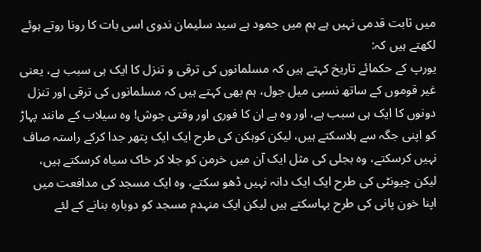میں ثابت قدمی نہیں ہے ہم میں جمود ہے سید سلیمان ندوی اسی بات کا رونا روتے ہوئے لکھتے ہیں کہ:
یورپ کے حکمائے تاریخ کہتے ہیں کہ مسلمانوں کی ترقی و تنزل کا ایک ہی سبب ہے، یعنی غیر قوموں کے ساتھ نسبی میل جول، ہم بھی کہتے ہیں کہ مسلمانوں کی ترقی اور تنزل دونوں کا ایک ہی سبب ہے، اور وہ ہے ان کا فوری اور وقتی جوش! وہ سیلاب کے مانند پہاڑ کو اپنی جگہ سے ہلاسکتے ہیں، لیکن کوہکن کی طرح ایک ایک پتھر جدا کرکے راستہ صاف نہیں کرسکتے، وہ بجلی کی مثل ایک آن میں خرمن کو جلا کر خاک سیاہ کرسکتے ہیں، لیکن چیونٹی کی طرح ایک ایک دانہ نہیں ڈھو سکتے، وہ ایک مسجد کی مدافعت میں اپنا خون پانی کی طرح بہاسکتے ہیں لیکن ایک منہدم مسجد کو دوبارہ بنانے کے لئے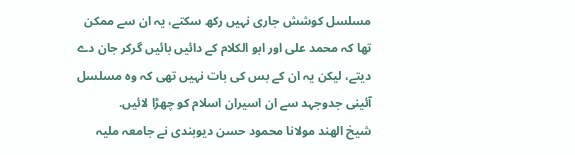مسلسل کوشش جاری نہیں رکھ سکتے، یہ ان سے ممکن تھا کہ محمد علی اور ابو الکلام کے دائیں بائیں گرکر جان دے دیتے، لیکن یہ ان کے بس کی بات نہیں تھی کہ وہ مسلسل آئینی جدوجہد سے ان اسیران اسلام کو چھڑا لائیں.
شیخ الھند مولانا محمود حسن دیوبندی نے جامعہ ملیہ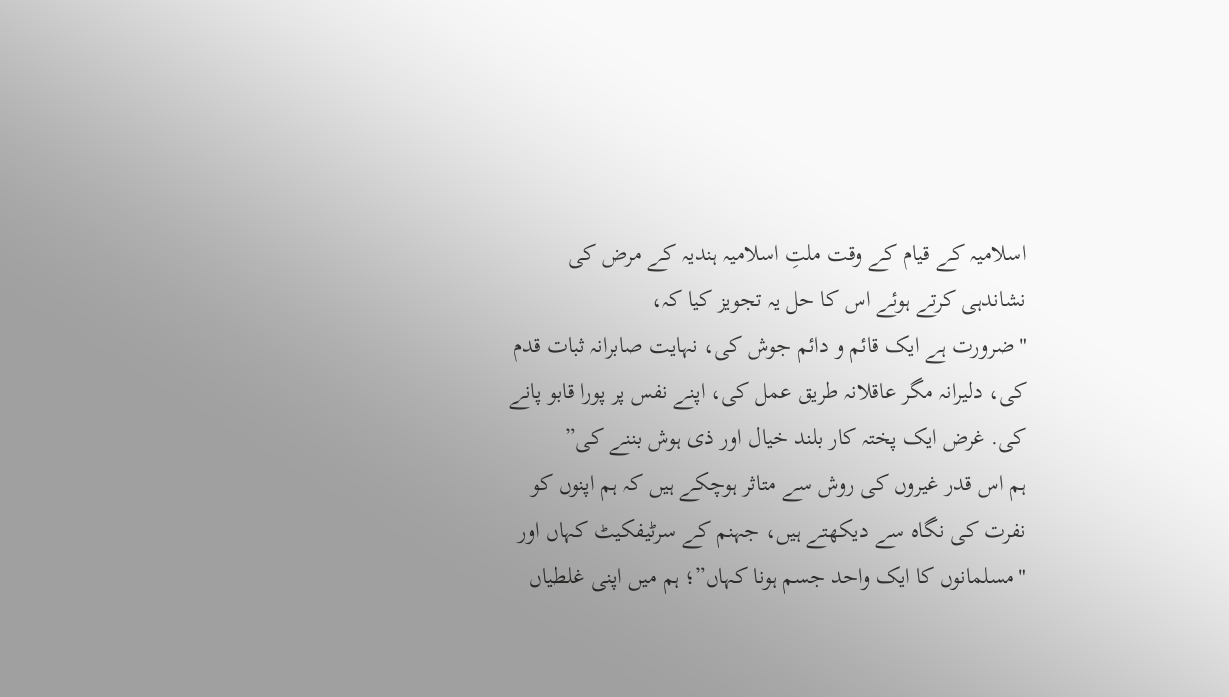اسلامیہ کے قیام کے وقت ملتِ اسلامیہ ہندیہ کے مرض کی نشاندہی کرتے ہوئے اس کا حل یہ تجویز کیا کہ،
"ضرورت ہے ایک قائم و دائم جوش کی، نہایت صابرانہ ثبات قدم کی، دلیرانہ مگر عاقلانہ طریق عمل کی، اپنے نفس پر پورا قابو پانے کی. غرض ایک پختہ کار بلند خیال اور ذی ہوش بننے کی”
ہم اس قدر غیروں کی روش سے متاثر ہوچکے ہیں کہ ہم اپنوں کو نفرت کی نگاہ سے دیکھتے ہیں، جہنم کے سرٹیفکیٹ کہاں اور "مسلمانوں کا ایک واحد جسم ہونا کہاں”؛ ہم میں اپنی غلطیاں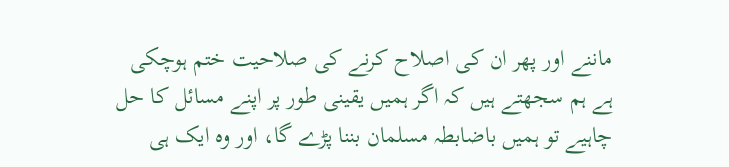ماننے اور پھر ان کی اصلاح کرنے کی صلاحیت ختم ہوچکی ہے ہم سجھتے ہیں کہ اگر ہمیں یقینی طور پر اپنے مسائل کا حل چاہیے تو ہمیں باضابطہ مسلمان بننا پڑے گا، اور وہ ایک ہی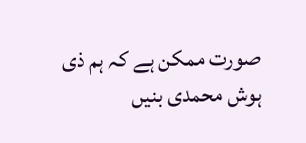صورت ممکن ہے کہ ہم ذی ہوش محمدی بنیں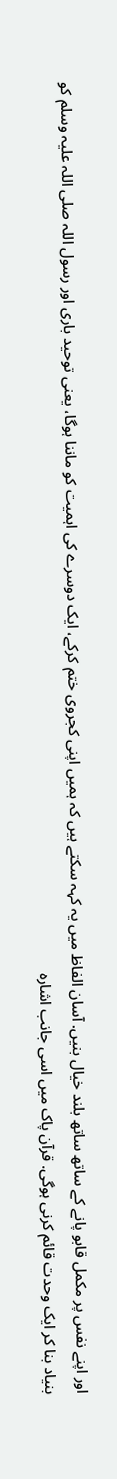اور اپنے نفس پر مکمل قابو پانے کے ساتھ ساتھ بلند خیال بنیں. آسان الفاظ میں یہ کہہ سکتے ہیں کہ ہمیں اپنی کجروی ختم کرکے، ایک دوسرے کی اہمیت کو ماننا ہوگا، یعنی توحید باری اور رسول اللہ صلی اللہ علیہ وسلم کو بنیاد بنا کر ایک وحدت قائم کرنی ہوگی. قرآن پاک میں اسی جانب اشارہ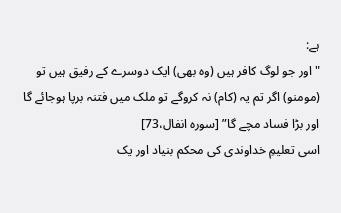ہے:
"اور جو لوگ کافر ہیں (وہ بھی) ایک دوسرے کے رفیق ہیں تو (مومنو) اگر تم یہ (کام) نہ کروگے تو ملک میں فتنہ برپا ہوجائے گا اور بڑا فساد مچے گا” [سورہ انفال،73]
اسی تعلیمِ خداوندی کی محکم بنیاد اور یک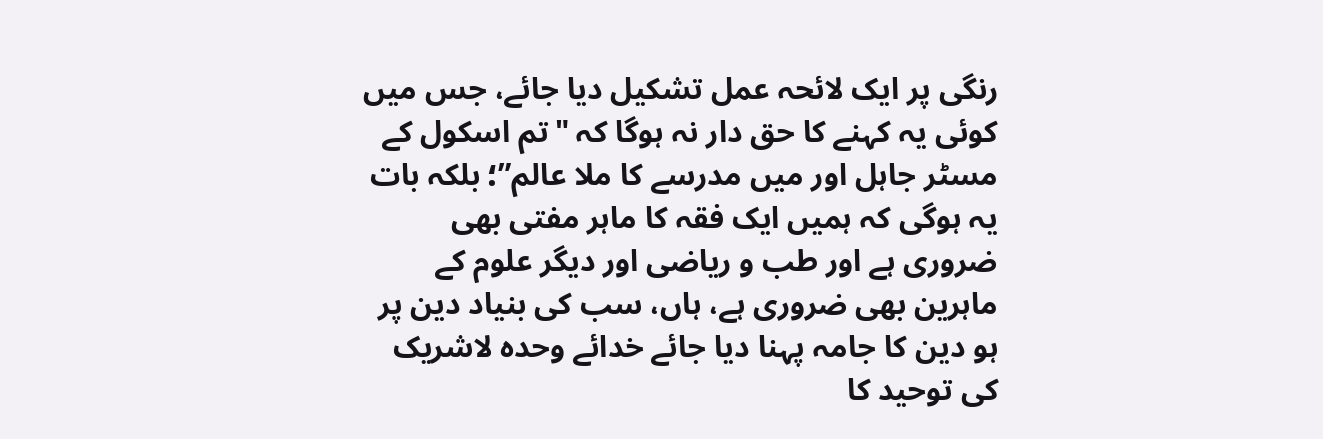رنگی پر ایک لائحہ عمل تشکیل دیا جائے، جس میں کوئی یہ کہنے کا حق دار نہ ہوگا کہ "تم اسکول کے مسٹر جاہل اور میں مدرسے کا ملا عالم”؛ بلکہ بات یہ ہوگی کہ ہمیں ایک فقہ کا ماہر مفتی بھی ضروری ہے اور طب و ریاضی اور دیگر علوم کے ماہرین بھی ضروری ہے، ہاں، سب کی بنیاد دین پر ہو دین کا جامہ پہنا دیا جائے خدائے وحدہ لاشریک کی توحید کا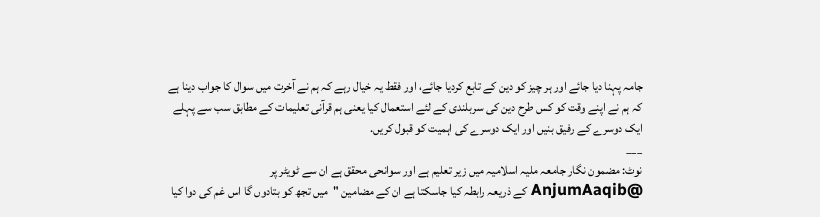جامہ پہنا دیا جائے اور ہر چیز کو دین کے تابع کردیا جائے، اور فقط یہ خیال رہے کہ ہم نے آخرت میں سوال کا جواب دینا ہے کہ ہم نے اپنے وقت کو کس طرح دین کی سربلندی کے لئے استعمال کیا یعنی ہم قرآنی تعلیمات کے مطابق سب سے پہلے ایک دوسرے کے رفیق بنیں اور ایک دوسرے کی اہمیت کو قبول کریں.
___
نوٹ: مضمون نگار جامعہ ملیہ اسلامیہ میں زیر تعلیم ہے اور سوانحی محقق ہے ان سے ٹویٹر پر @AnjumAaqib کے ذریعہ رابطہ کیا جاسکتا ہے ان کے مضامین "میں تجھ کو بتادوں گا اس غم کی دوا کیا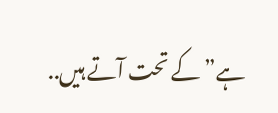ہے” کے تحت آتے ہیں..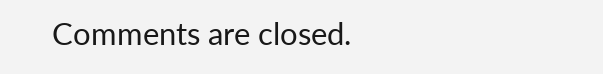Comments are closed.